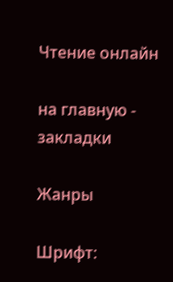Чтение онлайн

на главную - закладки

Жанры

Шрифт: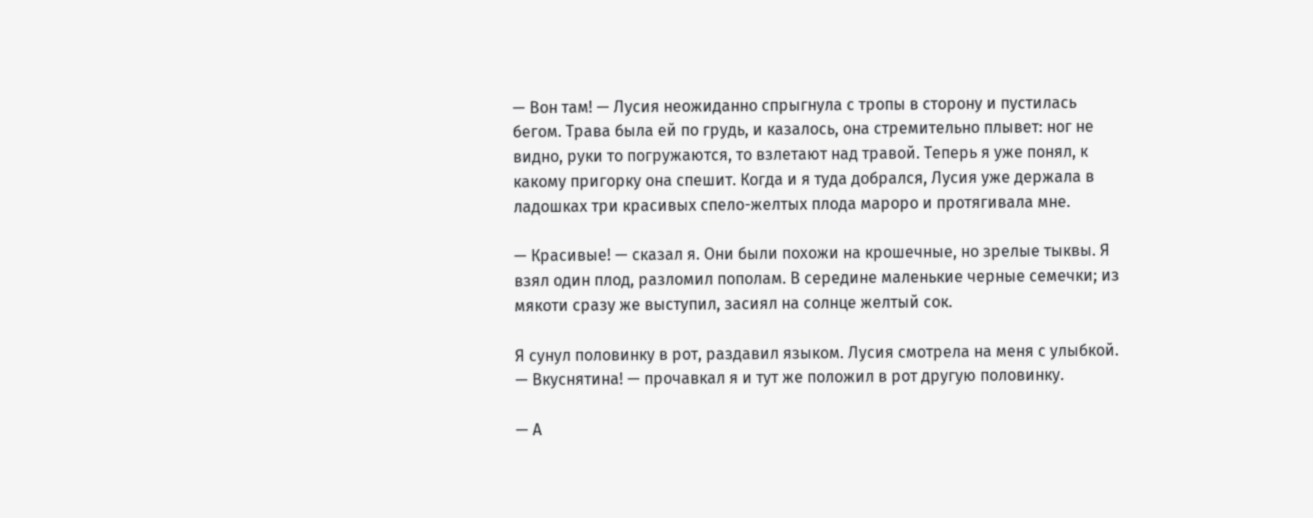— Вон там! — Лусия неожиданно спрыгнула с тропы в сторону и пустилась бегом. Трава была ей по грудь, и казалось, она стремительно плывет: ног не видно, руки то погружаются, то взлетают над травой. Теперь я уже понял, к какому пригорку она спешит. Когда и я туда добрался, Лусия уже держала в ладошках три красивых спело-желтых плода мароро и протягивала мне.

— Красивые! — сказал я. Они были похожи на крошечные, но зрелые тыквы. Я взял один плод, разломил пополам. В середине маленькие черные семечки; из мякоти сразу же выступил, засиял на солнце желтый сок.

Я сунул половинку в рот, раздавил языком. Лусия смотрела на меня с улыбкой. — Вкуснятина! — прочавкал я и тут же положил в рот другую половинку.

— А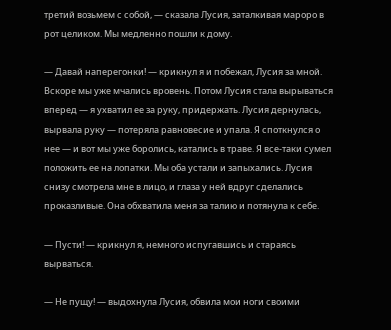третий возьмем с собой, — сказала Лусия, заталкивая мароро в рот целиком. Мы медленно пошли к дому.

— Давай наперегонки! — крикнул я и побежал, Лусия за мной. Вскоре мы уже мчались вровень. Потом Лусия стала вырываться вперед — я ухватил ее за руку, придержать. Лусия дернулась, вырвала руку — потеряла равновесие и упала. Я споткнулся о нее — и вот мы уже боролись, катались в траве. Я все-таки сумел положить ее на лопатки. Мы оба устали и запыхались. Лусия снизу смотрела мне в лицо, и глаза у ней вдруг сделались проказливые. Она обхватила меня за талию и потянула к себе.

— Пусти! — крикнул я, немного испугавшись и стараясь вырваться.

— Не пущу! — выдохнула Лусия, обвила мои ноги своими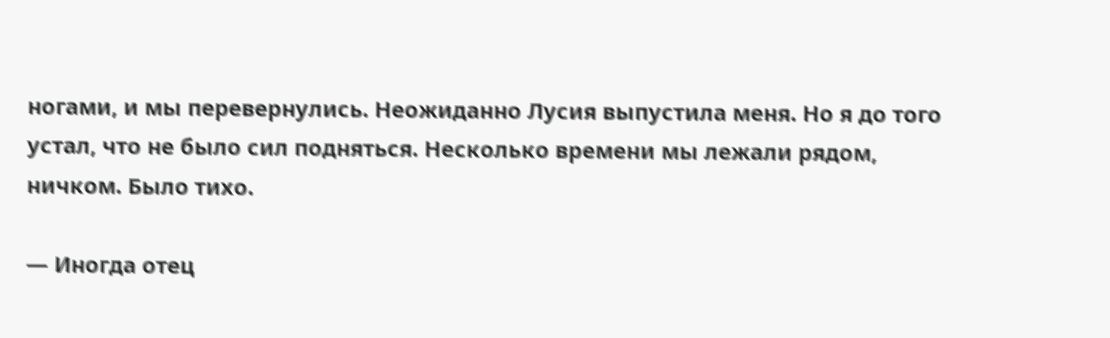ногами, и мы перевернулись. Неожиданно Лусия выпустила меня. Но я до того устал, что не было сил подняться. Несколько времени мы лежали рядом, ничком. Было тихо.

— Иногда отец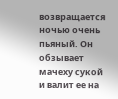возвращается ночью очень пьяный. Он обзывает мачеху сукой и валит ее на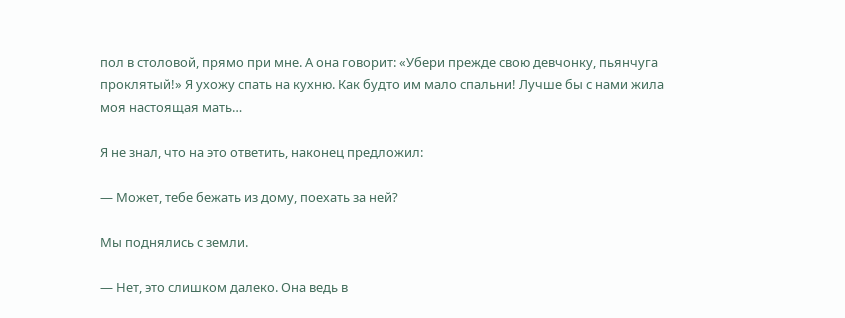пол в столовой, прямо при мне. А она говорит: «Убери прежде свою девчонку, пьянчуга проклятый!» Я ухожу спать на кухню. Как будто им мало спальни! Лучше бы с нами жила моя настоящая мать…

Я не знал, что на это ответить, наконец предложил:

— Может, тебе бежать из дому, поехать за ней?

Мы поднялись с земли.

— Нет, это слишком далеко. Она ведь в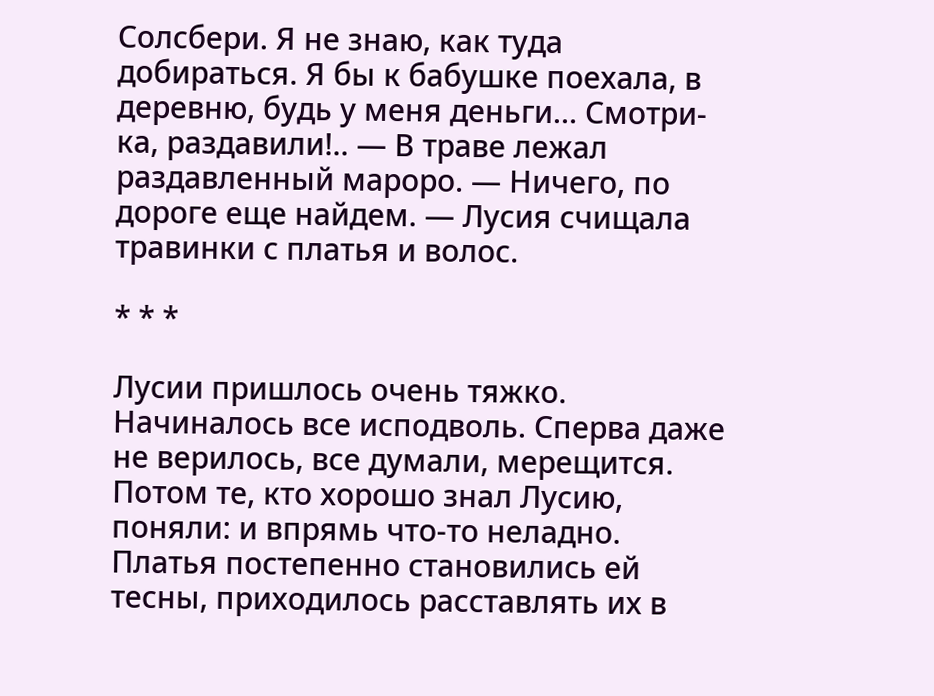Солсбери. Я не знаю, как туда добираться. Я бы к бабушке поехала, в деревню, будь у меня деньги… Смотри-ка, раздавили!.. — В траве лежал раздавленный мароро. — Ничего, по дороге еще найдем. — Лусия счищала травинки с платья и волос.

* * *

Лусии пришлось очень тяжко. Начиналось все исподволь. Сперва даже не верилось, все думали, мерещится. Потом те, кто хорошо знал Лусию, поняли: и впрямь что-то неладно. Платья постепенно становились ей тесны, приходилось расставлять их в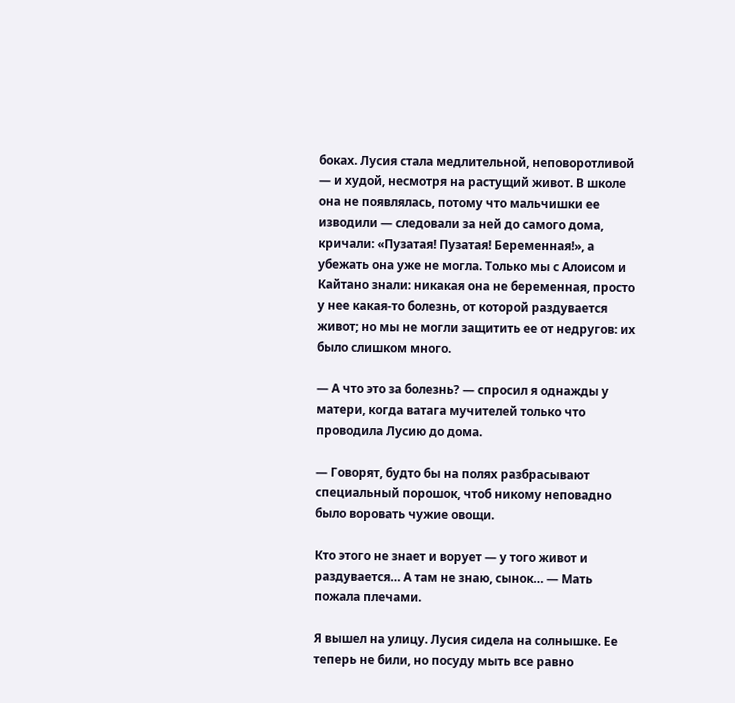боках. Лусия стала медлительной, неповоротливой — и худой, несмотря на растущий живот. В школе она не появлялась, потому что мальчишки ее изводили — следовали за ней до самого дома, кричали: «Пузатая! Пузатая! Беременная!», а убежать она уже не могла. Только мы с Алоисом и Кайтано знали: никакая она не беременная, просто у нее какая-то болезнь, от которой раздувается живот; но мы не могли защитить ее от недругов: их было слишком много.

— А что это за болезнь? — спросил я однажды у матери, когда ватага мучителей только что проводила Лусию до дома.

— Говорят, будто бы на полях разбрасывают специальный порошок, чтоб никому неповадно было воровать чужие овощи.

Кто этого не знает и ворует — у того живот и раздувается… А там не знаю, сынок… — Мать пожала плечами.

Я вышел на улицу. Лусия сидела на солнышке. Ее теперь не били, но посуду мыть все равно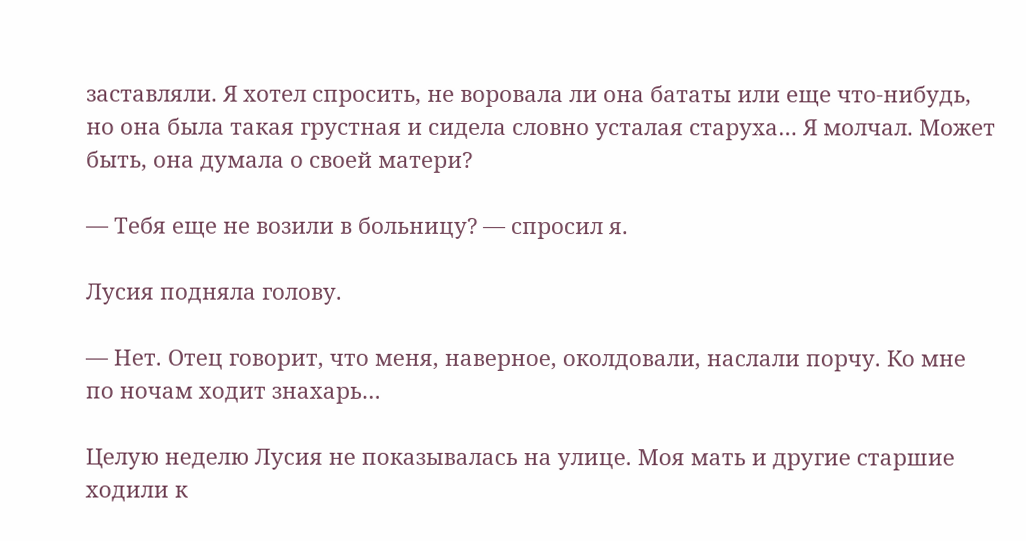заставляли. Я хотел спросить, не воровала ли она бататы или еще что-нибудь, но она была такая грустная и сидела словно усталая старуха… Я молчал. Может быть, она думала о своей матери?

— Тебя еще не возили в больницу? — спросил я.

Лусия подняла голову.

— Нет. Отец говорит, что меня, наверное, околдовали, наслали порчу. Ко мне по ночам ходит знахарь…

Целую неделю Лусия не показывалась на улице. Моя мать и другие старшие ходили к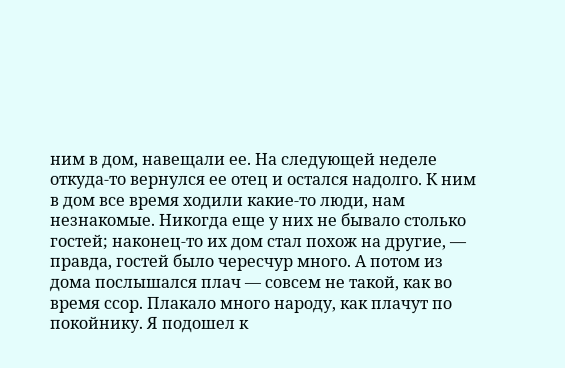ним в дом, навещали ее. На следующей неделе откуда-то вернулся ее отец и остался надолго. К ним в дом все время ходили какие-то люди, нам незнакомые. Никогда еще у них не бывало столько гостей; наконец-то их дом стал похож на другие, — правда, гостей было чересчур много. А потом из дома послышался плач — совсем не такой, как во время ссор. Плакало много народу, как плачут по покойнику. Я подошел к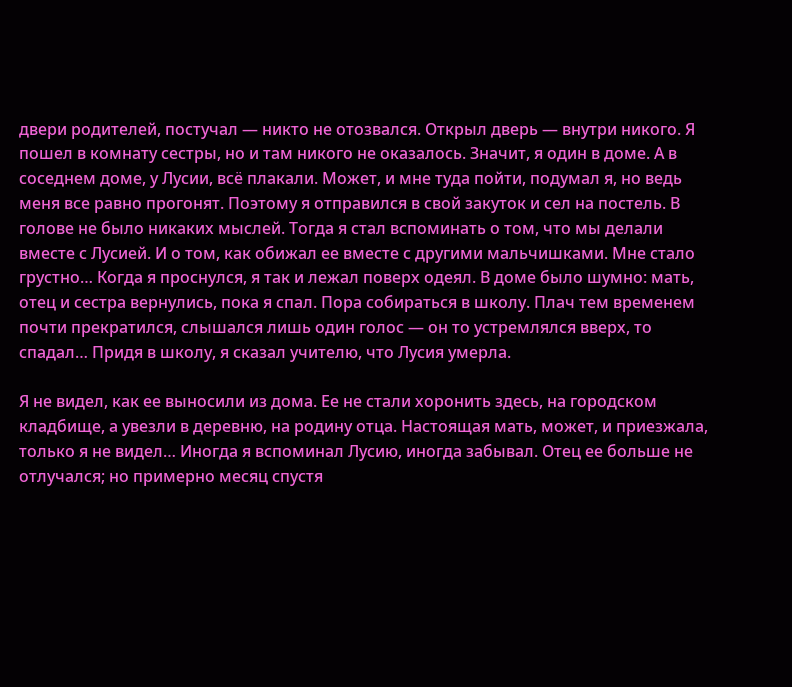двери родителей, постучал — никто не отозвался. Открыл дверь — внутри никого. Я пошел в комнату сестры, но и там никого не оказалось. Значит, я один в доме. А в соседнем доме, у Лусии, всё плакали. Может, и мне туда пойти, подумал я, но ведь меня все равно прогонят. Поэтому я отправился в свой закуток и сел на постель. В голове не было никаких мыслей. Тогда я стал вспоминать о том, что мы делали вместе с Лусией. И о том, как обижал ее вместе с другими мальчишками. Мне стало грустно… Когда я проснулся, я так и лежал поверх одеял. В доме было шумно: мать, отец и сестра вернулись, пока я спал. Пора собираться в школу. Плач тем временем почти прекратился, слышался лишь один голос — он то устремлялся вверх, то спадал… Придя в школу, я сказал учителю, что Лусия умерла.

Я не видел, как ее выносили из дома. Ее не стали хоронить здесь, на городском кладбище, а увезли в деревню, на родину отца. Настоящая мать, может, и приезжала, только я не видел… Иногда я вспоминал Лусию, иногда забывал. Отец ее больше не отлучался; но примерно месяц спустя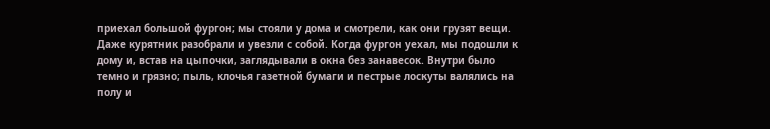приехал большой фургон; мы стояли у дома и смотрели, как они грузят вещи. Даже курятник разобрали и увезли с собой. Когда фургон уехал, мы подошли к дому и, встав на цыпочки, заглядывали в окна без занавесок. Внутри было темно и грязно; пыль, клочья газетной бумаги и пестрые лоскуты валялись на полу и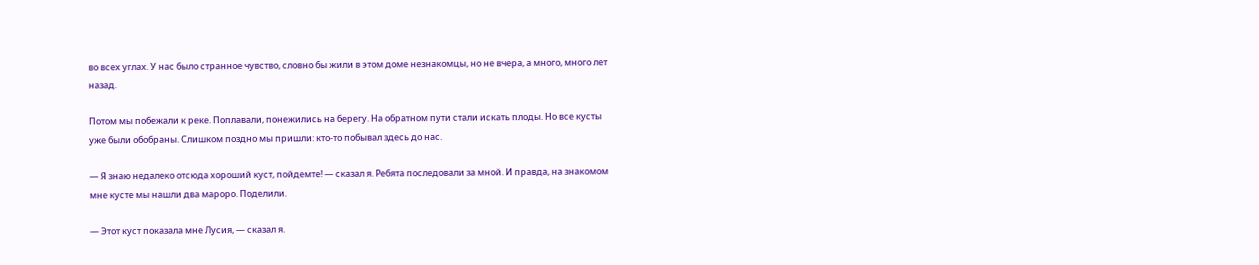во всех углах. У нас было странное чувство, словно бы жили в этом доме незнакомцы, но не вчера, а много, много лет назад.

Потом мы побежали к реке. Поплавали, понежились на берегу. На обратном пути стали искать плоды. Но все кусты уже были обобраны. Слишком поздно мы пришли: кто-то побывал здесь до нас.

— Я знаю недалеко отсюда хороший куст, пойдемте! — сказал я. Ребята последовали за мной. И правда, на знакомом мне кусте мы нашли два мароро. Поделили.

— Этот куст показала мне Лусия, — сказал я.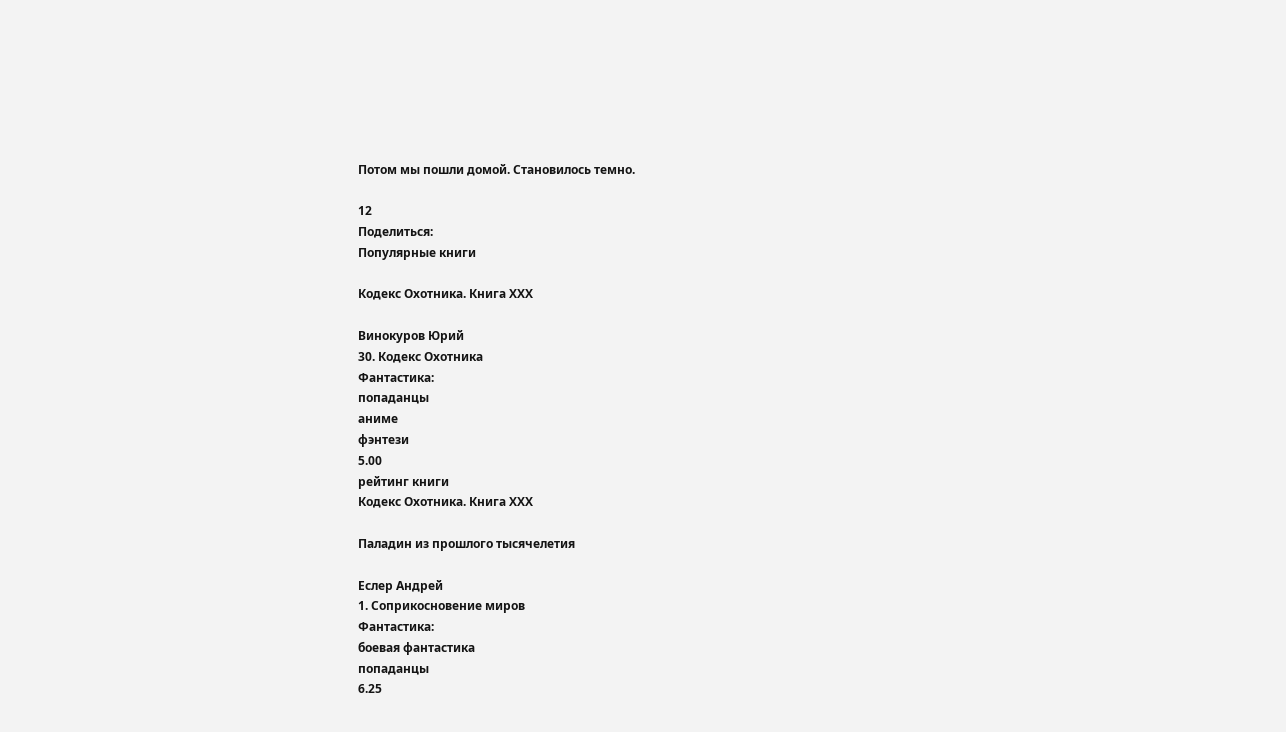Потом мы пошли домой. Становилось темно.

12
Поделиться:
Популярные книги

Кодекс Охотника. Книга ХХХ

Винокуров Юрий
30. Кодекс Охотника
Фантастика:
попаданцы
аниме
фэнтези
5.00
рейтинг книги
Кодекс Охотника. Книга ХХХ

Паладин из прошлого тысячелетия

Еслер Андрей
1. Соприкосновение миров
Фантастика:
боевая фантастика
попаданцы
6.25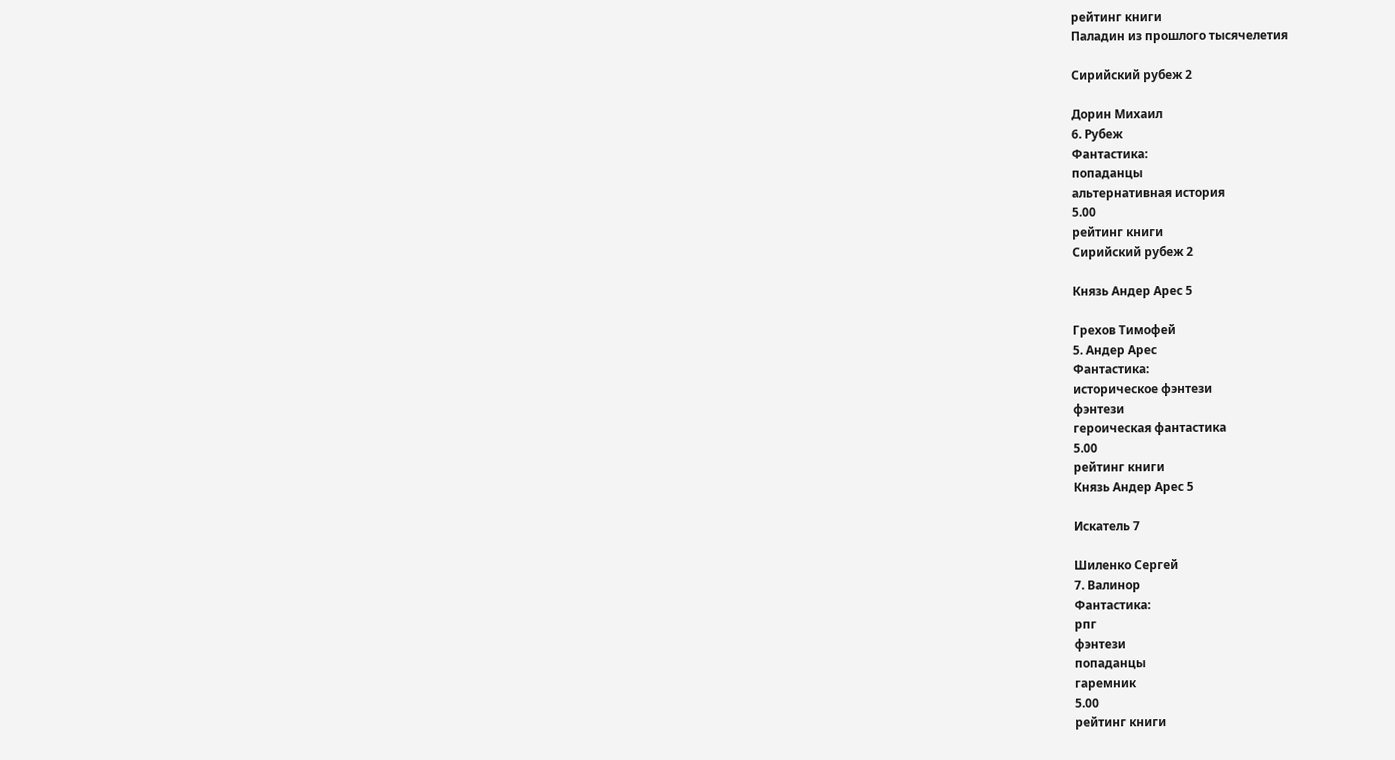рейтинг книги
Паладин из прошлого тысячелетия

Сирийский рубеж 2

Дорин Михаил
6. Рубеж
Фантастика:
попаданцы
альтернативная история
5.00
рейтинг книги
Сирийский рубеж 2

Князь Андер Арес 5

Грехов Тимофей
5. Андер Арес
Фантастика:
историческое фэнтези
фэнтези
героическая фантастика
5.00
рейтинг книги
Князь Андер Арес 5

Искатель 7

Шиленко Сергей
7. Валинор
Фантастика:
рпг
фэнтези
попаданцы
гаремник
5.00
рейтинг книги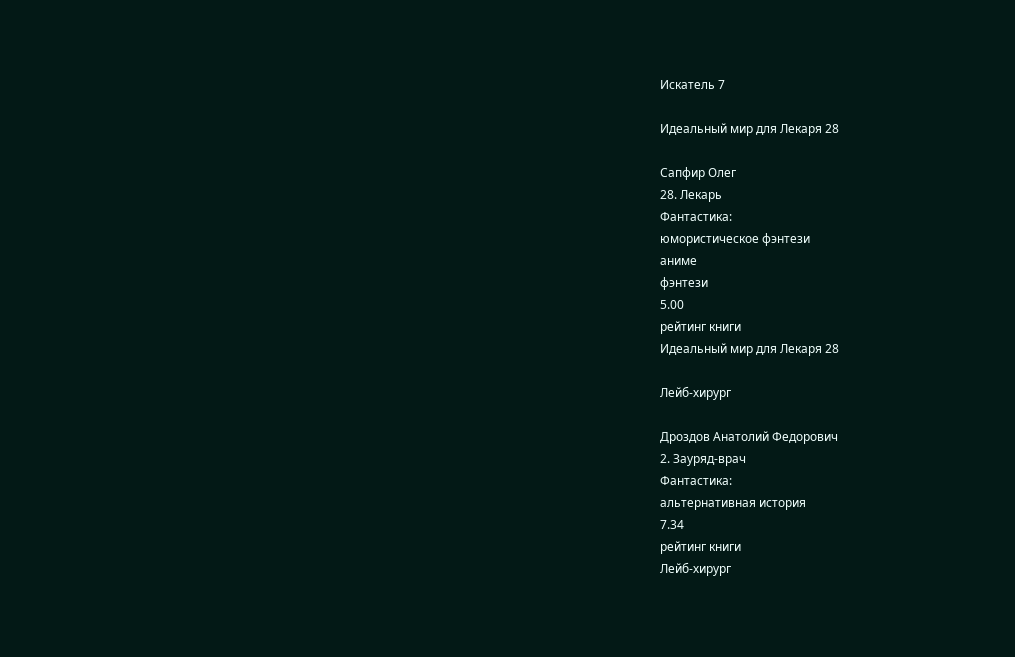Искатель 7

Идеальный мир для Лекаря 28

Сапфир Олег
28. Лекарь
Фантастика:
юмористическое фэнтези
аниме
фэнтези
5.00
рейтинг книги
Идеальный мир для Лекаря 28

Лейб-хирург

Дроздов Анатолий Федорович
2. Зауряд-врач
Фантастика:
альтернативная история
7.34
рейтинг книги
Лейб-хирург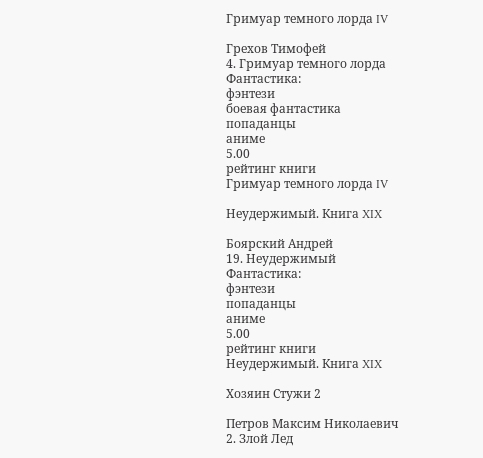Гримуар темного лорда IV

Грехов Тимофей
4. Гримуар темного лорда
Фантастика:
фэнтези
боевая фантастика
попаданцы
аниме
5.00
рейтинг книги
Гримуар темного лорда IV

Неудержимый. Книга XIX

Боярский Андрей
19. Неудержимый
Фантастика:
фэнтези
попаданцы
аниме
5.00
рейтинг книги
Неудержимый. Книга XIX

Хозяин Стужи 2

Петров Максим Николаевич
2. Злой Лед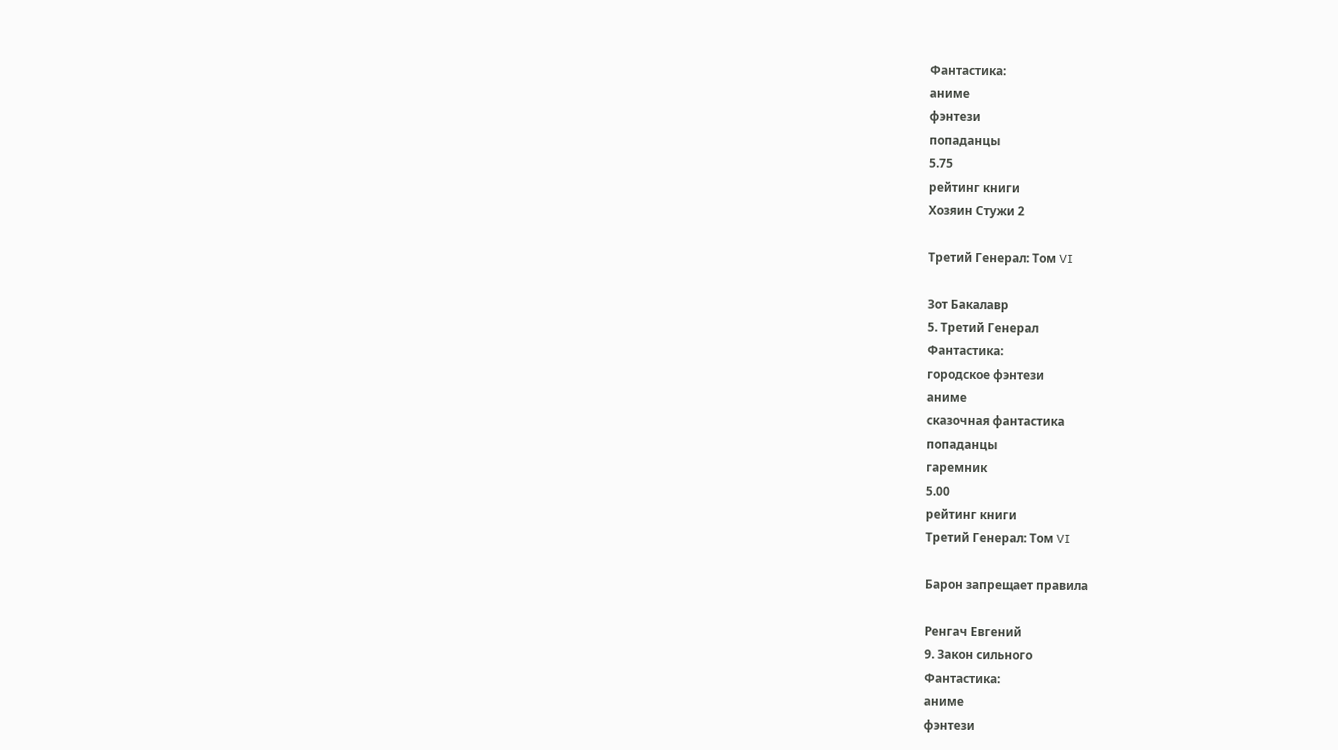Фантастика:
аниме
фэнтези
попаданцы
5.75
рейтинг книги
Хозяин Стужи 2

Третий Генерал: Том VI

Зот Бакалавр
5. Третий Генерал
Фантастика:
городское фэнтези
аниме
сказочная фантастика
попаданцы
гаремник
5.00
рейтинг книги
Третий Генерал: Том VI

Барон запрещает правила

Ренгач Евгений
9. Закон сильного
Фантастика:
аниме
фэнтези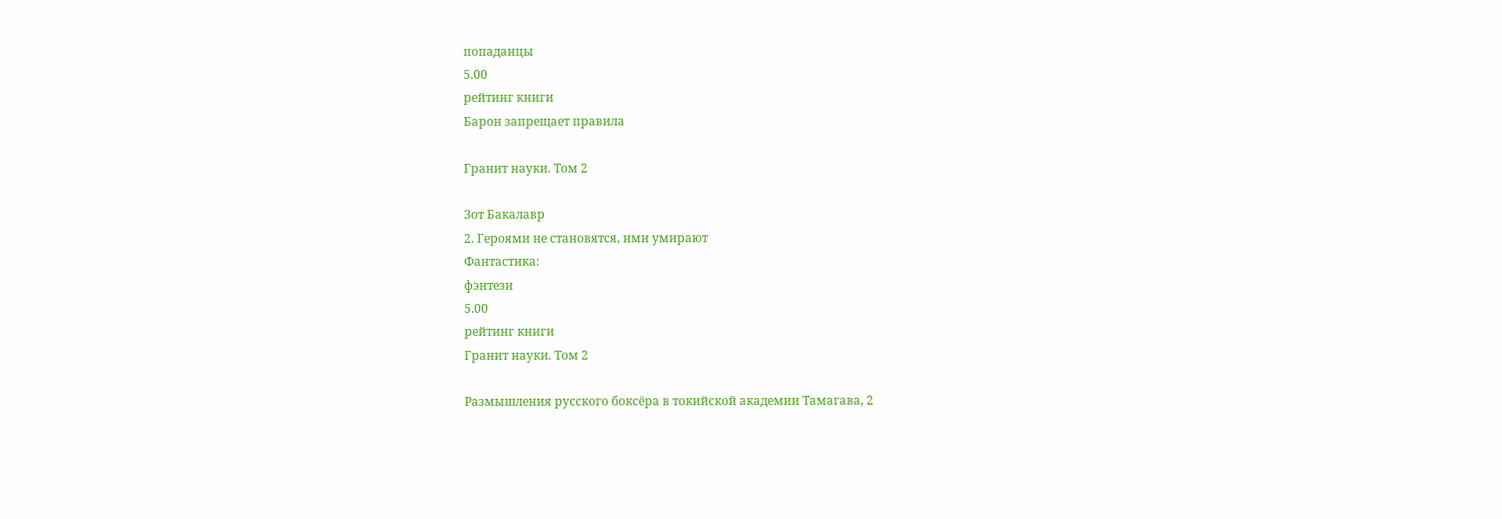попаданцы
5.00
рейтинг книги
Барон запрещает правила

Гранит науки. Том 2

Зот Бакалавр
2. Героями не становятся, ими умирают
Фантастика:
фэнтези
5.00
рейтинг книги
Гранит науки. Том 2

Размышления русского боксёра в токийской академии Тамагава, 2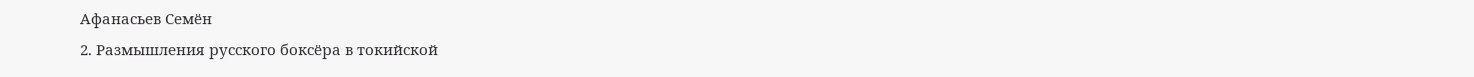Афанасьев Семён
2. Размышления русского боксёра в токийской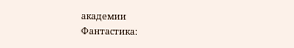академии
Фантастика: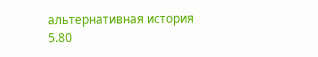альтернативная история
5.80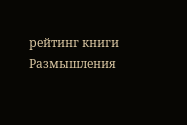рейтинг книги
Размышления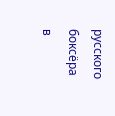русского боксёра в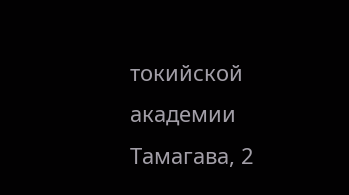токийской академии Тамагава, 2